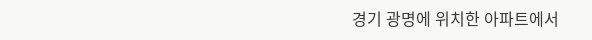경기 광명에 위치한 아파트에서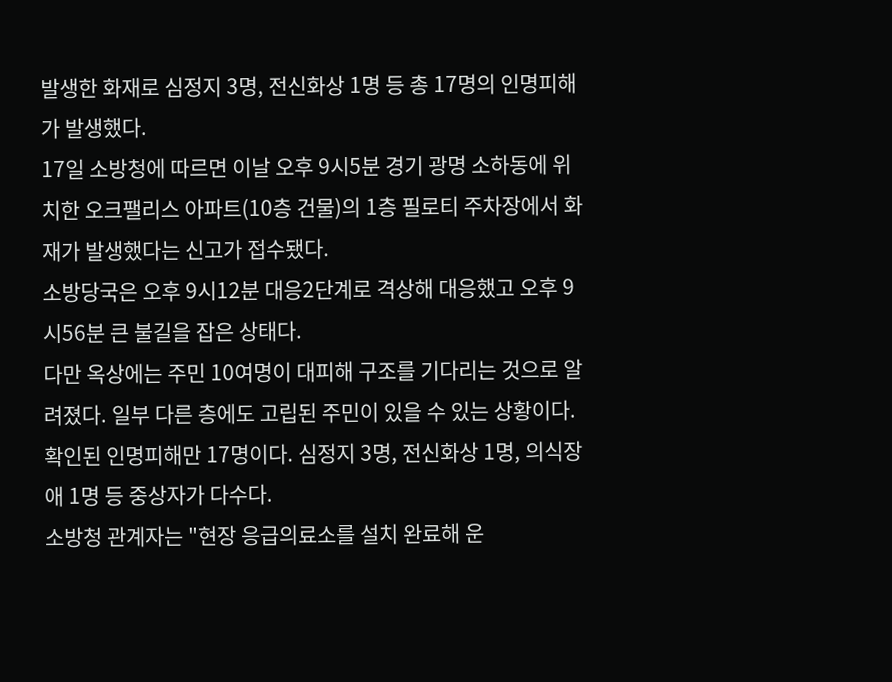발생한 화재로 심정지 3명, 전신화상 1명 등 총 17명의 인명피해가 발생했다.
17일 소방청에 따르면 이날 오후 9시5분 경기 광명 소하동에 위치한 오크팰리스 아파트(10층 건물)의 1층 필로티 주차장에서 화재가 발생했다는 신고가 접수됐다.
소방당국은 오후 9시12분 대응2단계로 격상해 대응했고 오후 9시56분 큰 불길을 잡은 상태다.
다만 옥상에는 주민 10여명이 대피해 구조를 기다리는 것으로 알려졌다. 일부 다른 층에도 고립된 주민이 있을 수 있는 상황이다.
확인된 인명피해만 17명이다. 심정지 3명, 전신화상 1명, 의식장애 1명 등 중상자가 다수다.
소방청 관계자는 "현장 응급의료소를 설치 완료해 운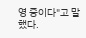영 중이다"고 말했다.